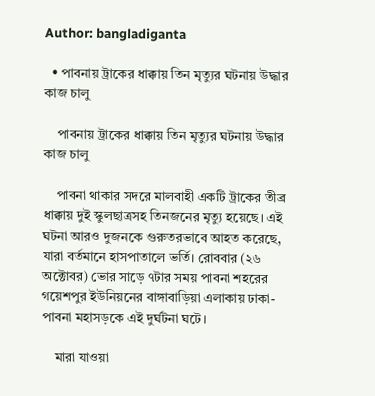Author: bangladiganta

  • পাবনায় ট্রাকের ধাক্কায় তিন মৃত্যুর ঘটনায় উদ্ধার কাজ চালু

    পাবনায় ট্রাকের ধাক্কায় তিন মৃত্যুর ঘটনায় উদ্ধার কাজ চালু

    পাবনা থাকার সদরে মালবাহী একটি ট্রাকের তীব্র ধাক্কায় দুই স্কুলছাত্রসহ তিনজনের মৃত্যু হয়েছে। এই ঘটনা আরও দুজনকে গুরুতরভাবে আহত করেছে, যারা বর্তমানে হাসপাতালে ভর্তি। রোববার (২৬ অক্টোবর) ভোর সাড়ে ৭টার সময় পাবনা শহরের গয়েশপুর ইউনিয়নের বাঙ্গাবাড়িয়া এলাকায় ঢাকা-পাবনা মহাসড়কে এই দুর্ঘটনা ঘটে।

    মারা যাওয়া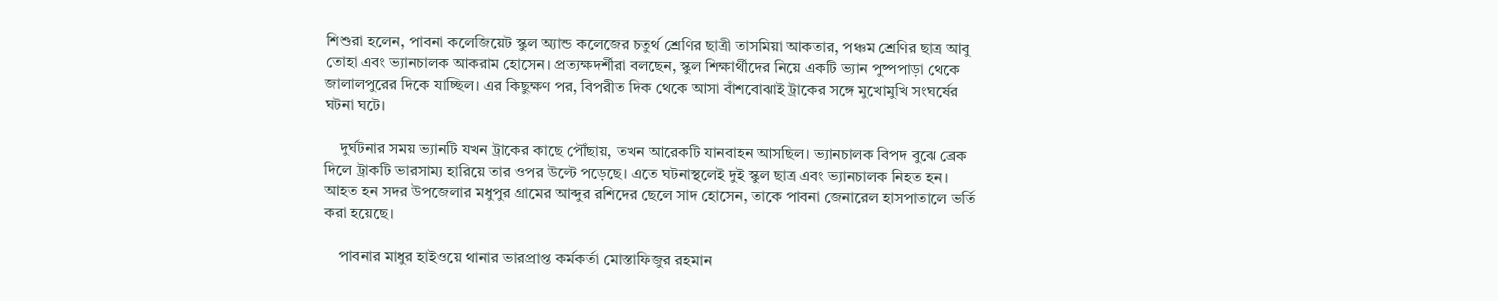শিশুরা হলেন, পাবনা কলেজিয়েট স্কুল অ্যান্ড কলেজের চতুর্থ শ্রেণির ছাত্রী তাসমিয়া আকতার, পঞ্চম শ্রেণির ছাত্র আবু তোহা এবং ভ্যানচালক আকরাম হোসেন। প্রত্যক্ষদর্শীরা বলছেন, স্কুল শিক্ষার্থীদের নিয়ে একটি ভ্যান পুষ্পপাড়া থেকে জালালপুরের দিকে যাচ্ছিল। এর কিছুক্ষণ পর, বিপরীত দিক থেকে আসা বাঁশবোঝাই ট্রাকের সঙ্গে মুখোমুখি সংঘর্ষের ঘটনা ঘটে।

    দুর্ঘটনার সময় ভ্যানটি যখন ট্রাকের কাছে পৌঁছায়, তখন আরেকটি যানবাহন আসছিল। ভ্যানচালক বিপদ বুঝে ব্রেক দিলে ট্রাকটি ভারসাম্য হারিয়ে তার ওপর উল্টে পড়েছে। এতে ঘটনাস্থলেই দুই স্কুল ছাত্র এবং ভ্যানচালক নিহত হন। আহত হন সদর উপজেলার মধুপুর গ্রামের আব্দুর রশিদের ছেলে সাদ হোসেন, তাকে পাবনা জেনারেল হাসপাতালে ভর্তি করা হয়েছে।

    পাবনার মাধুর হাইওয়ে থানার ভারপ্রাপ্ত কর্মকর্তা মোস্তাফিজুর রহমান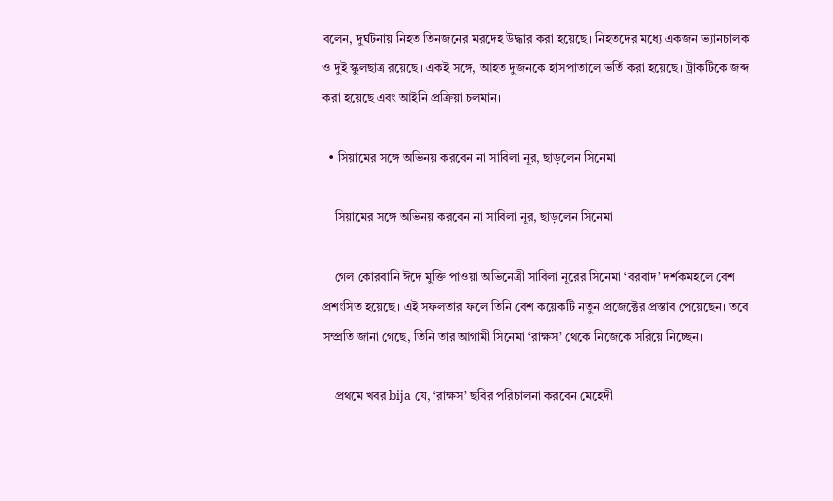বলেন, দুর্ঘটনায় নিহত তিনজনের মরদেহ উদ্ধার করা হয়েছে। নিহতদের মধ্যে একজন ভ্যানচালক ও দুই স্কুলছাত্র রয়েছে। একই সঙ্গে, আহত দুজনকে হাসপাতালে ভর্তি করা হয়েছে। ট্রাকটিকে জব্দ করা হয়েছে এবং আইনি প্রক্রিয়া চলমান।

  • সিয়ামের সঙ্গে অভিনয় করবেন না সাবিলা নূর, ছাড়লেন সিনেমা

    সিয়ামের সঙ্গে অভিনয় করবেন না সাবিলা নূর, ছাড়লেন সিনেমা

    গেল কোরবানি ঈদে মুক্তি পাওয়া অভিনেত্রী সাবিলা নূরের সিনেমা ‘বরবাদ’ দর্শকমহলে বেশ প্রশংসিত হয়েছে। এই সফলতার ফলে তিনি বেশ কয়েকটি নতুন প্রজেক্টের প্রস্তাব পেয়েছেন। তবে সম্প্রতি জানা গেছে, তিনি তার আগামী সিনেমা ‘রাক্ষস’ থেকে নিজেকে সরিয়ে নিচ্ছেন।

    প্রথমে খবর bija যে, ‘রাক্ষস’ ছবির পরিচালনা করবেন মেহেদী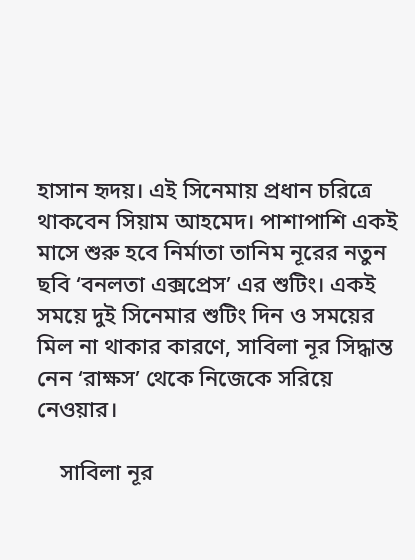হাসান হৃদয়। এই সিনেমায় প্রধান চরিত্রে থাকবেন সিয়াম আহমেদ। পাশাপাশি একই মাসে শুরু হবে নির্মাতা তানিম নূরের নতুন ছবি ‘বনলতা এক্সপ্রেস’ এর শুটিং। একই সময়ে দুই সিনেমার শুটিং দিন ও সময়ের মিল না থাকার কারণে, সাবিলা নূর সিদ্ধান্ত নেন ‘রাক্ষস’ থেকে নিজেকে সরিয়ে নেওয়ার।

    সাবিলা নূর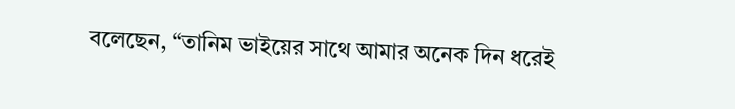বলেছেন, “তানিম ভাইয়ের সাথে আমার অনেক দিন ধরেই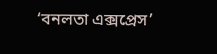‘বনলতা এক্সপ্রেস’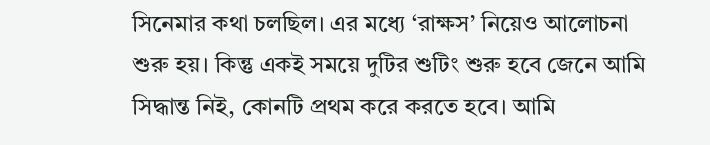সিনেমার কথা চলছিল। এর মধ্যে ‘রাক্ষস’ নিয়েও আলোচনা শুরু হয়। কিন্তু একই সময়ে দুটির শুটিং শুরু হবে জেনে আমি সিদ্ধান্ত নিই, কোনটি প্রথম করে করতে হবে। আমি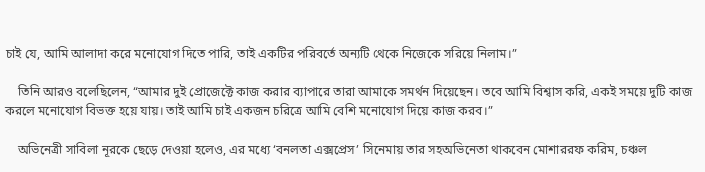চাই যে, আমি আলাদা করে মনোযোগ দিতে পারি, তাই একটির পরিবর্তে অন্যটি থেকে নিজেকে সরিয়ে নিলাম।”

    তিনি আরও বলেছিলেন, “আমার দুই প্রোজেক্টে কাজ করার ব্যাপারে তারা আমাকে সমর্থন দিয়েছেন। তবে আমি বিশ্বাস করি, একই সময়ে দুটি কাজ করলে মনোযোগ বিভক্ত হয়ে যায়। তাই আমি চাই একজন চরিত্রে আমি বেশি মনোযোগ দিয়ে কাজ করব।”

    অভিনেত্রী সাবিলা নূরকে ছেড়ে দেওয়া হলেও, এর মধ্যে ‘বনলতা এক্সপ্রেস’ সিনেমায় তার সহঅভিনেতা থাকবেন মোশাররফ করিম, চঞ্চল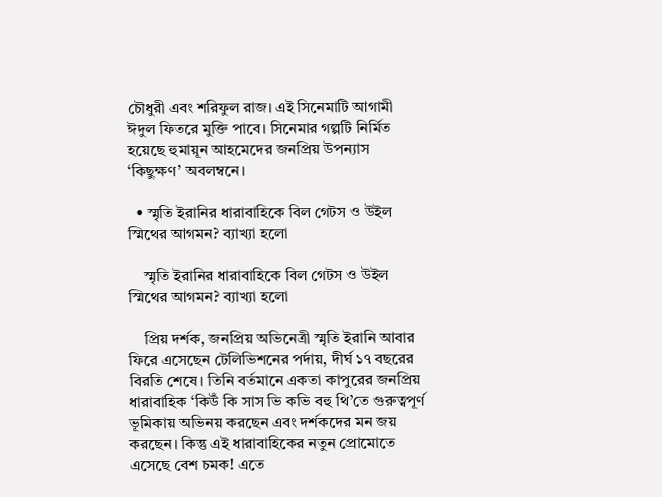চৌধুরী এবং শরিফুল রাজ। এই সিনেমাটি আগামী ঈদুল ফিতরে মুক্তি পাবে। সিনেমার গল্পটি নির্মিত হয়েছে হুমায়ূন আহমেদের জনপ্রিয় উপন্যাস ‘কিছুক্ষণ’ অবলম্বনে।

  • স্মৃতি ইরানির ধারাবাহিকে বিল গেটস ও উইল স্মিথের আগমন? ব্যাখ্যা হলো

    স্মৃতি ইরানির ধারাবাহিকে বিল গেটস ও উইল স্মিথের আগমন? ব্যাখ্যা হলো

    প্রিয় দর্শক, জনপ্রিয় অভিনেত্রী স্মৃতি ইরানি আবার ফিরে এসেছেন টেলিভিশনের পর্দায়, দীর্ঘ ১৭ বছরের বিরতি শেষে। তিনি বর্তমানে একতা কাপুরের জনপ্রিয় ধারাবাহিক ‘কিউঁ কি সাস ভি কভি বহু থি’তে গুরুত্বপূর্ণ ভূমিকায় অভিনয় করছেন এবং দর্শকদের মন জয় করছেন। কিন্তু এই ধারাবাহিকের নতুন প্রোমোতে এসেছে বেশ চমক! এতে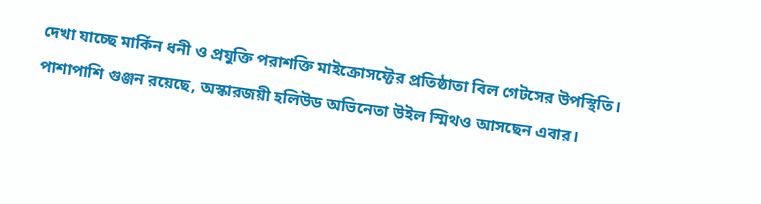দেখা যাচ্ছে মার্কিন ধনী ও প্রযুক্তি পরাশক্তি মাইক্রোসফ্টের প্রতিষ্ঠাতা বিল গেটসের উপস্থিতি। পাশাপাশি গুঞ্জন রয়েছে, অস্কারজয়ী হলিউড অভিনেতা উইল স্মিথও আসছেন এবার।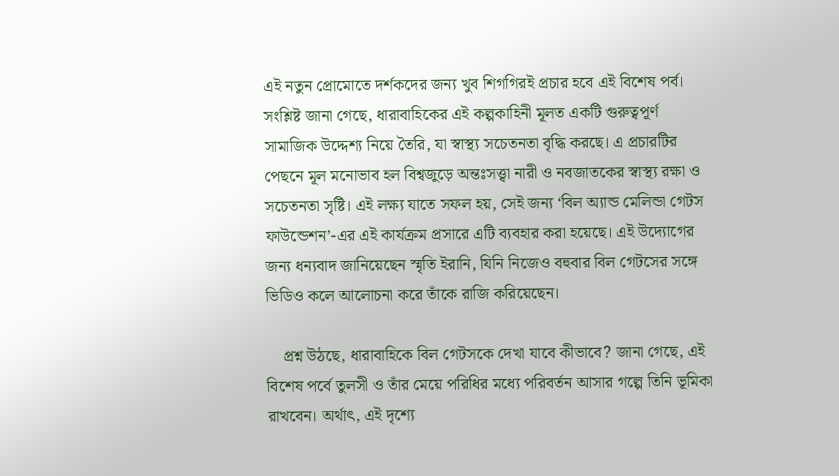এই নতুন প্রোমোতে দর্শকদের জন্য খুব শিগগিরই প্রচার হবে এই বিশেষ পর্ব। সংশ্লিষ্ট জানা গেছে, ধারাবাহিকের এই কল্পকাহিনী মূলত একটি গুরুত্বপূর্ণ সামাজিক উদ্দেশ্য নিয়ে তৈরি, যা স্বাস্থ্য সচেতনতা বৃদ্ধি করছে। এ প্রচারটির পেছনে মূল মনোভাব হল বিশ্বজুড়ে অন্তঃসত্ত্বা নারী ও নবজাতকের স্বাস্থ্য রক্ষা ও সচেতনতা সৃষ্টি। এই লক্ষ্য যাতে সফল হয়, সেই জন্য ‘বিল অ্যান্ড মেলিন্ডা গেটস ফাউন্ডেশন’-এর এই কার্যক্রম প্রসারে এটি ব্যবহার করা হয়েছে। এই উদ্যোগের জন্য ধন্যবাদ জানিয়েছেন স্মৃতি ইরানি, যিনি নিজেও বহুবার বিল গেটসের সঙ্গে ভিডিও কলে আলোচনা করে তাঁকে রাজি করিয়েছেন।

    প্রশ্ন উঠছে, ধারাবাহিকে বিল গেটসকে দেখা যাবে কীভাবে? জানা গেছে, এই বিশেষ পর্বে তুলসী ও তাঁর মেয়ে পরিধির মধ্যে পরিবর্তন আসার গল্পে তিনি ভূমিকা রাখবেন। অর্থাৎ, এই দৃশ্যে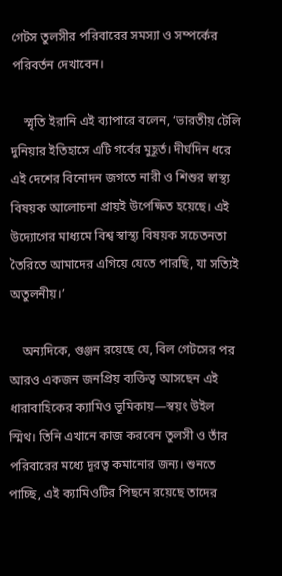গেটস তুলসীর পরিবারের সমস্যা ও সম্পর্কের পরিবর্তন দেখাবেন।

    স্মৃতি ইরানি এই ব্যাপারে বলেন, ‘ভারতীয় টেলি দুনিয়ার ইতিহাসে এটি গর্বের মুহূর্ত। দীর্ঘদিন ধরে এই দেশের বিনোদন জগতে নারী ও শিশুর স্বাস্থ্য বিষয়ক আলোচনা প্রায়ই উপেক্ষিত হয়েছে। এই উদ্যোগের মাধ্যমে বিশ্ব স্বাস্থ্য বিষয়ক সচেতনতা তৈরিতে আমাদের এগিয়ে যেতে পারছি, যা সত্যিই অতুলনীয়।’

    অন্যদিকে, গুঞ্জন রয়েছে যে, বিল গেটসের পর আরও একজন জনপ্রিয় ব্যক্তিত্ব আসছেন এই ধারাবাহিকের ক্যামিও ভূমিকায়—স্বয়ং উইল স্মিথ। তিনি এখানে কাজ করবেন তুলসী ও তাঁর পরিবারের মধ্যে দূরত্ব কমানোর জন্য। শুনতে পাচ্ছি, এই ক্যামিওটির পিছনে রয়েছে তাদের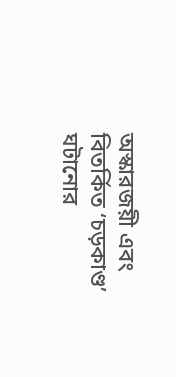অস্কারজয়ী এবং বিতর্কিত ‘চড়কাণ্ড’ ঘটানোর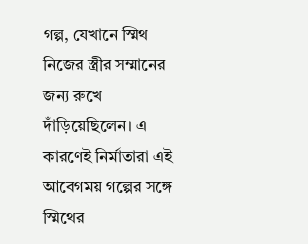গল্প, যেখানে স্মিথ নিজের স্ত্রীর সম্মানের জন্য রুখে দাঁড়িয়েছিলেন। এ কারণেই নির্মাতারা এই আবেগময় গল্পের সঙ্গে স্মিথের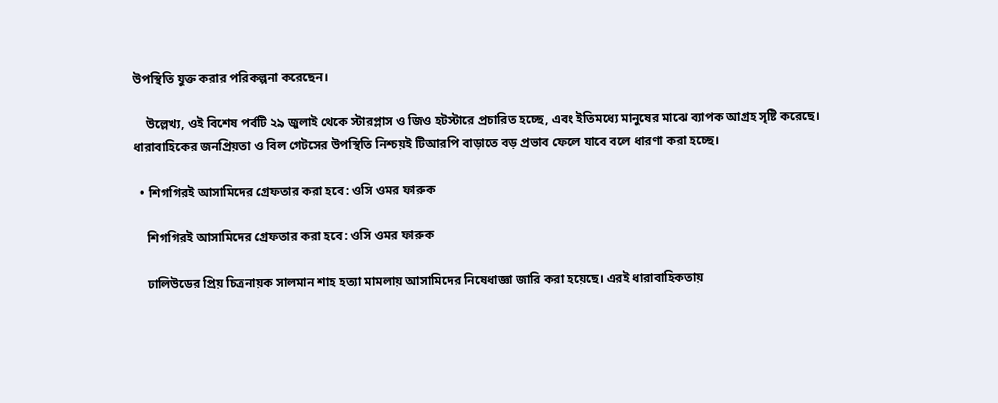উপস্থিতি যুক্ত করার পরিকল্পনা করেছেন।

    উল্লেখ্য, ওই বিশেষ পর্বটি ২৯ জুলাই থেকে স্টারপ্লাস ও জিও হটস্টারে প্রচারিত হচ্ছে, এবং ইতিমধ্যে মানুষের মাঝে ব্যাপক আগ্রহ সৃষ্টি করেছে। ধারাবাহিকের জনপ্রিয়তা ও বিল গেটসের উপস্থিতি নিশ্চয়ই টিআরপি বাড়াতে বড় প্রভাব ফেলে যাবে বলে ধারণা করা হচ্ছে।

  • শিগগিরই আসামিদের গ্রেফতার করা হবে: ওসি ওমর ফারুক

    শিগগিরই আসামিদের গ্রেফতার করা হবে: ওসি ওমর ফারুক

    ঢালিউডের প্রিয় চিত্রনায়ক সালমান শাহ হত্যা মামলায় আসামিদের নিষেধাজ্ঞা জারি করা হয়েছে। এরই ধারাবাহিকতায়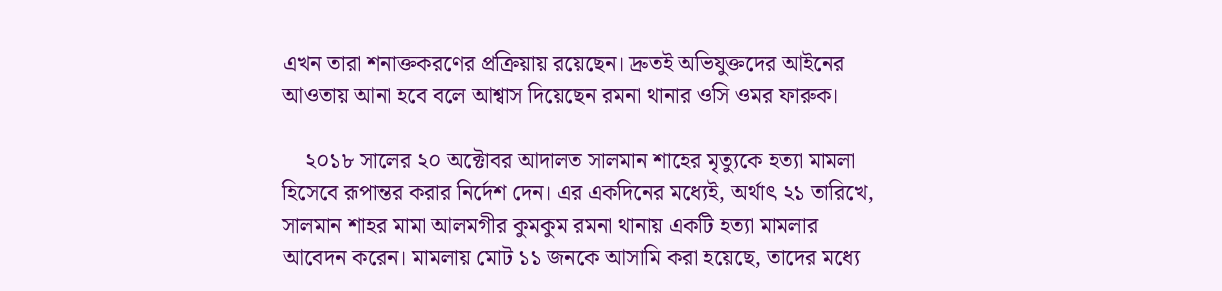এখন তারা শনাক্তকরণের প্রক্রিয়ায় রয়েছেন। দ্রুতই অভিযুক্তদের আইনের আওতায় আনা হবে বলে আশ্বাস দিয়েছেন রমনা থানার ওসি ওমর ফারুক।

    ২০১৮ সালের ২০ অক্টোবর আদালত সালমান শাহের মৃত্যুকে হত্যা মামলা হিসেবে রূপান্তর করার নির্দেশ দেন। এর একদিনের মধ্যেই, অর্থাৎ ২১ তারিখে, সালমান শাহর মামা আলমগীর কুমকুম রমনা থানায় একটি হত্যা মামলার আবেদন করেন। মামলায় মোট ১১ জনকে আসামি করা হয়েছে, তাদের মধ্যে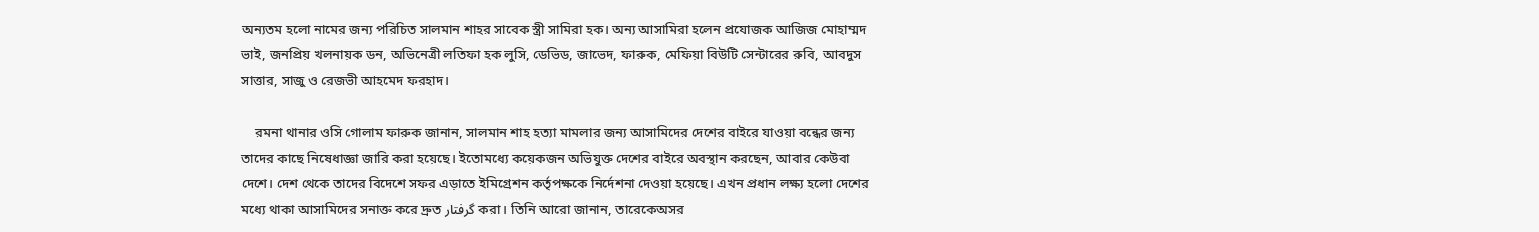অন্যতম হলো নামের জন্য পরিচিত সালমান শাহর সাবেক স্ত্রী সামিরা হক। অন্য আসামিরা হলেন প্রযোজক আজিজ মোহাম্মদ ভাই, জনপ্রিয় খলনায়ক ডন, অভিনেত্রী লতিফা হক লুসি, ডেভিড, জাভেদ, ফারুক, মেফিয়া বিউটি সেন্টারের রুবি, আবদুস সাত্তার, সাজু ও রেজভী আহমেদ ফরহাদ।

    রমনা থানার ওসি গোলাম ফারুক জানান, সালমান শাহ হত্যা মামলার জন্য আসামিদের দেশের বাইরে যাওয়া বন্ধের জন্য তাদের কাছে নিষেধাজ্ঞা জারি করা হয়েছে। ইতোমধ্যে কয়েকজন অভিযুক্ত দেশের বাইরে অবস্থান করছেন, আবার কেউবা দেশে। দেশ থেকে তাদের বিদেশে সফর এড়াতে ইমিগ্রেশন কর্তৃপক্ষকে নির্দেশনা দেওয়া হয়েছে। এখন প্রধান লক্ষ্য হলো দেশের মধ্যে থাকা আসামিদের সনাক্ত করে দ্রুত گرفتار করা। তিনি আরো জানান, তারেকেঅসর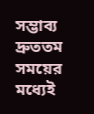সম্ভাব্য দ্রুততম সময়ের মধ্যেই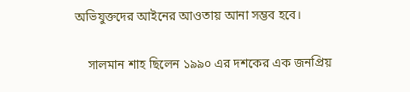অভিযুক্তদের আইনের আওতায় আনা সম্ভব হবে।

    সালমান শাহ ছিলেন ১৯৯০ এর দশকের এক জনপ্রিয়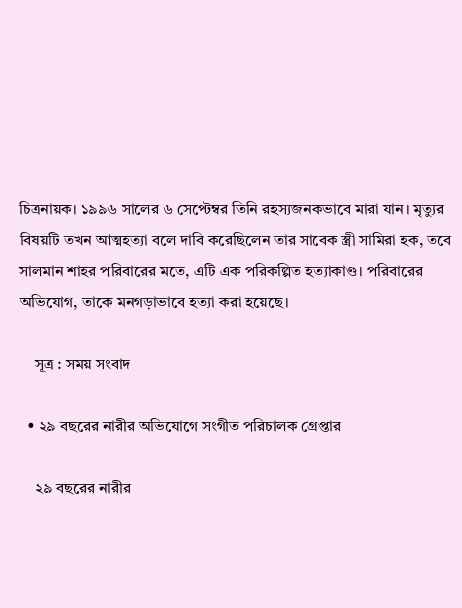চিত্রনায়ক। ১৯৯৬ সালের ৬ সেপ্টেম্বর তিনি রহস্যজনকভাবে মারা যান। মৃত্যুর বিষয়টি তখন আত্মহত্যা বলে দাবি করেছিলেন তার সাবেক স্ত্রী সামিরা হক, তবে সালমান শাহর পরিবারের মতে, এটি এক পরিকল্পিত হত্যাকাণ্ড। পরিবারের অভিযোগ, তাকে মনগড়াভাবে হত্যা করা হয়েছে।

    সূত্র : সময় সংবাদ

  • ২৯ বছরের নারীর অভিযোগে সংগীত পরিচালক গ্রেপ্তার

    ২৯ বছরের নারীর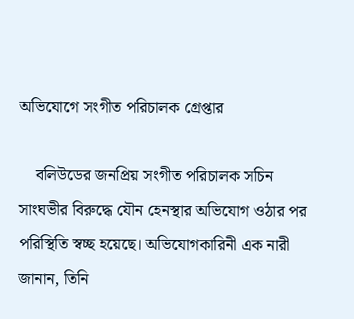অভিযোগে সংগীত পরিচালক গ্রেপ্তার

    বলিউডের জনপ্রিয় সংগীত পরিচালক সচিন সাংঘভীর বিরুদ্ধে যৌন হেনস্থার অভিযোগ ওঠার পর পরিস্থিতি স্বচ্ছ হয়েছে। অভিযোগকারিনী এক নারী জানান, তিনি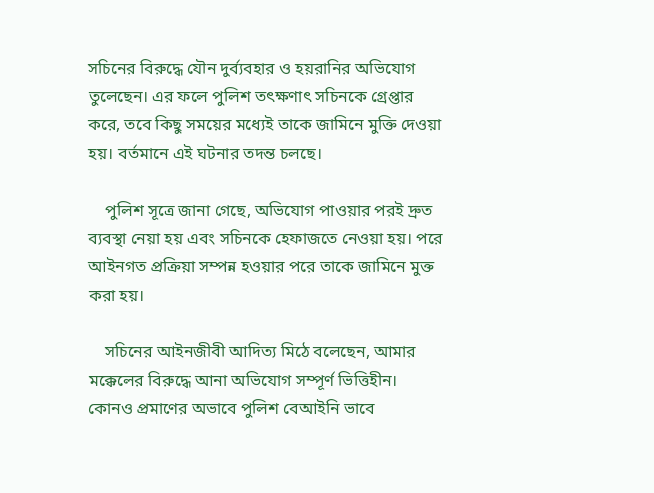সচিনের বিরুদ্ধে যৌন দুর্ব্যবহার ও হয়রানির অভিযোগ তুলেছেন। এর ফলে পুলিশ তৎক্ষণাৎ সচিনকে গ্রেপ্তার করে, তবে কিছু সময়ের মধ্যেই তাকে জামিনে মুক্তি দেওয়া হয়। বর্তমানে এই ঘটনার তদন্ত চলছে।

    পুলিশ সূত্রে জানা গেছে, অভিযোগ পাওয়ার পরই দ্রুত ব্যবস্থা নেয়া হয় এবং সচিনকে হেফাজতে নেওয়া হয়। পরে আইনগত প্রক্রিয়া সম্পন্ন হওয়ার পরে তাকে জামিনে মুক্ত করা হয়।

    সচিনের আইনজীবী আদিত্য মিঠে বলেছেন, আমার মক্কেলের বিরুদ্ধে আনা অভিযোগ সম্পূর্ণ ভিত্তিহীন। কোনও প্রমাণের অভাবে পুলিশ বেআইনি ভাবে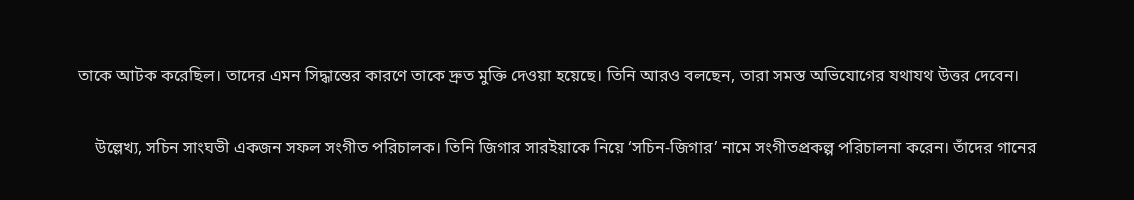তাকে আটক করেছিল। তাদের এমন সিদ্ধান্তের কারণে তাকে দ্রুত মুক্তি দেওয়া হয়েছে। তিনি আরও বলছেন, তারা সমস্ত অভিযোগের যথাযথ উত্তর দেবেন।

    উল্লেখ্য, সচিন সাংঘভী একজন সফল সংগীত পরিচালক। তিনি জিগার সারইয়াকে নিয়ে ‘সচিন-জিগার’ নামে সংগীতপ্রকল্প পরিচালনা করেন। তাঁদের গানের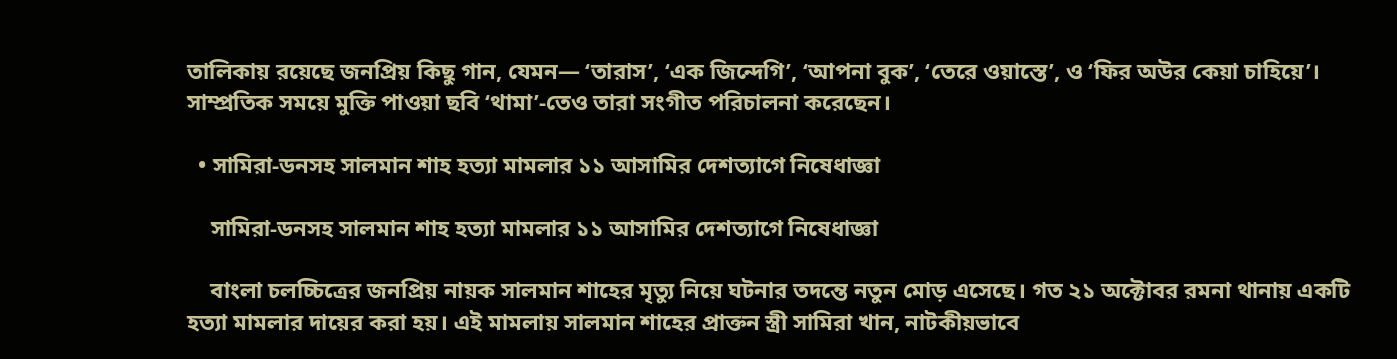তালিকায় রয়েছে জনপ্রিয় কিছু গান, যেমন— ‘তারাস’, ‘এক জিন্দেগি’, ‘আপনা বুক’, ‘তেরে ওয়াস্তে’, ও ‘ফির অউর কেয়া চাহিয়ে’। সাম্প্রতিক সময়ে মুক্তি পাওয়া ছবি ‘থামা’-তেও তারা সংগীত পরিচালনা করেছেন।

  • সামিরা-ডনসহ সালমান শাহ হত্যা মামলার ১১ আসামির দেশত্যাগে নিষেধাজ্ঞা

    সামিরা-ডনসহ সালমান শাহ হত্যা মামলার ১১ আসামির দেশত্যাগে নিষেধাজ্ঞা

    বাংলা চলচ্চিত্রের জনপ্রিয় নায়ক সালমান শাহের মৃত্যু নিয়ে ঘটনার তদন্তে নতুন মোড় এসেছে। গত ২১ অক্টোবর রমনা থানায় একটি হত্যা মামলার দায়ের করা হয়। এই মামলায় সালমান শাহের প্রাক্তন স্ত্রী সামিরা খান, নাটকীয়ভাবে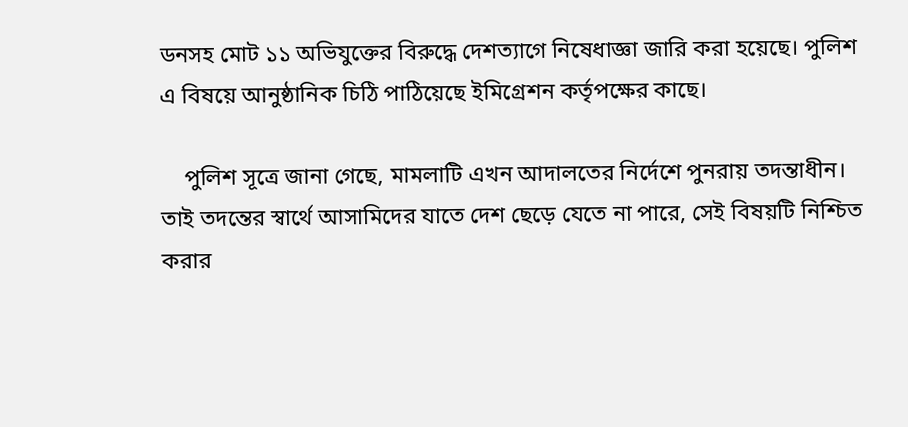ডনসহ মোট ১১ অভিযুক্তের বিরুদ্ধে দেশত্যাগে নিষেধাজ্ঞা জারি করা হয়েছে। পুলিশ এ বিষয়ে আনুষ্ঠানিক চিঠি পাঠিয়েছে ইমিগ্রেশন কর্তৃপক্ষের কাছে।

    পুলিশ সূত্রে জানা গেছে, মামলাটি এখন আদালতের নির্দেশে পুনরায় তদন্তাধীন। তাই তদন্তের স্বার্থে আসামিদের যাতে দেশ ছেড়ে যেতে না পারে, সেই বিষয়টি নিশ্চিত করার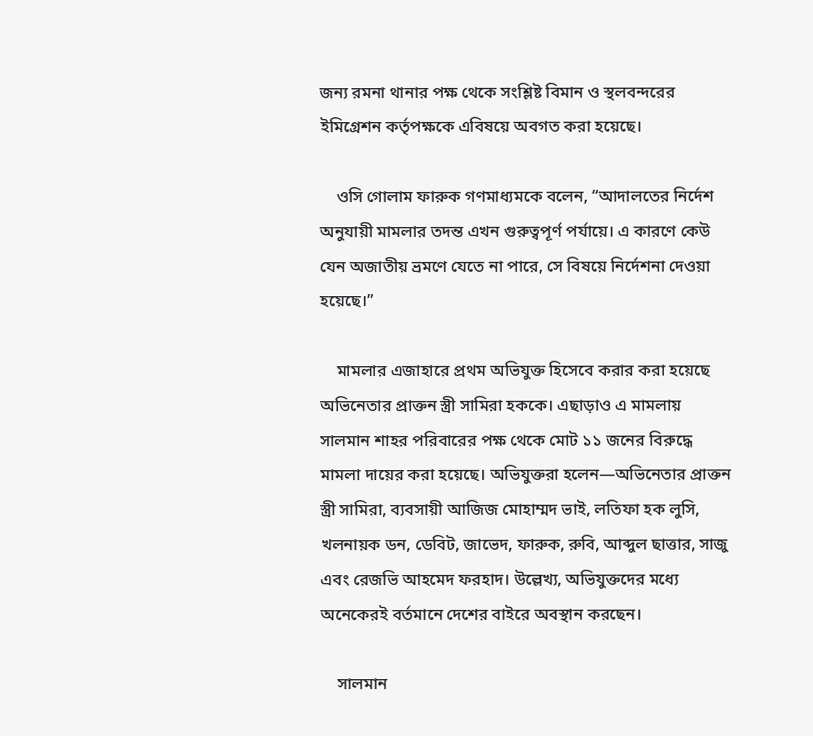জন্য রমনা থানার পক্ষ থেকে সংশ্লিষ্ট বিমান ও স্থলবন্দরের ইমিগ্রেশন কর্তৃপক্ষকে এবিষয়ে অবগত করা হয়েছে।

    ওসি গোলাম ফারুক গণমাধ্যমকে বলেন, “আদালতের নির্দেশ অনুযায়ী মামলার তদন্ত এখন গুরুত্বপূর্ণ পর্যায়ে। এ কারণে কেউ যেন অজাতীয় ভ্রমণে যেতে না পারে, সে বিষয়ে নির্দেশনা দেওয়া হয়েছে।”

    মামলার এজাহারে প্রথম অভিযুক্ত হিসেবে করার করা হয়েছে অভিনেতার প্রাক্তন স্ত্রী সামিরা হককে। এছাড়াও এ মামলায় সালমান শাহর পরিবারের পক্ষ থেকে মোট ১১ জনের বিরুদ্ধে মামলা দায়ের করা হয়েছে। অভিযুক্তরা হলেন—অভিনেতার প্রাক্তন স্ত্রী সামিরা, ব্যবসায়ী আজিজ মোহাম্মদ ভাই, লতিফা হক লুসি, খলনায়ক ডন, ডেবিট, জাভেদ, ফারুক, রুবি, আব্দুল ছাত্তার, সাজু এবং রেজভি আহমেদ ফরহাদ। উল্লেখ্য, অভিযুক্তদের মধ্যে অনেকেরই বর্তমানে দেশের বাইরে অবস্থান করছেন।

    সালমান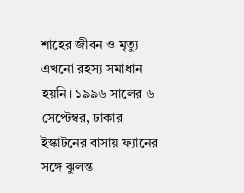শাহের জীবন ও মৃত্যু এখনো রহস্য সমাধান হয়নি। ১৯৯৬ সালের ৬ সেপ্টেম্বর, ঢাকার ইস্কাটনের বাসায় ফ্যানের সঙ্গে ঝুলন্ত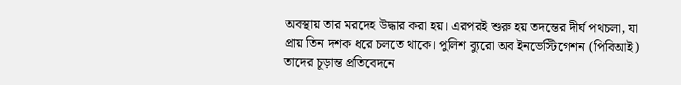অবস্থায় তার মরদেহ উদ্ধার করা হয়। এরপরই শুরু হয় তদন্তের দীর্ঘ পথচলা, যা প্রায় তিন দশক ধরে চলতে থাকে। পুলিশ ব্যুরো অব ইনভেস্টিগেশন (পিবিআই) তাদের চূড়ান্ত প্রতিবেদনে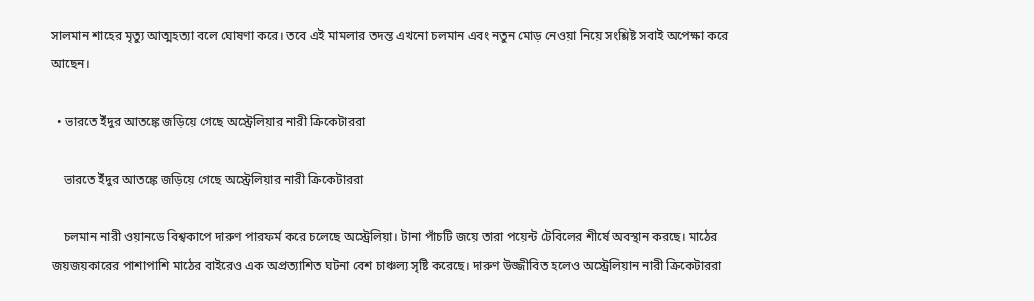সালমান শাহের মৃত্যু আত্মহত্যা বলে ঘোষণা করে। তবে এই মামলার তদন্ত এখনো চলমান এবং নতুন মোড় নেওয়া নিয়ে সংশ্লিষ্ট সবাই অপেক্ষা করে আছেন।

  • ভারতে ইঁদুর আতঙ্কে জড়িয়ে গেছে অস্ট্রেলিয়ার নারী ক্রিকেটাররা

    ভারতে ইঁদুর আতঙ্কে জড়িয়ে গেছে অস্ট্রেলিয়ার নারী ক্রিকেটাররা

    চলমান নারী ওয়ানডে বিশ্বকাপে দারুণ পারফর্ম করে চলেছে অস্ট্রেলিয়া। টানা পাঁচটি জয়ে তারা পয়েন্ট টেবিলের শীর্ষে অবস্থান করছে। মাঠের জয়জয়কারের পাশাপাশি মাঠের বাইরেও এক অপ্রত্যাশিত ঘটনা বেশ চাঞ্চল্য সৃষ্টি করেছে। দারুণ উজ্জীবিত হলেও অস্ট্রেলিয়ান নারী ক্রিকেটাররা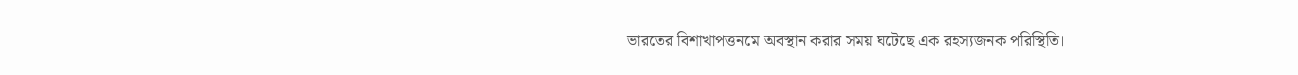ভারতের বিশাখাপত্তনমে অবস্থান করার সময় ঘটেছে এক রহস্যজনক পরিস্থিতি।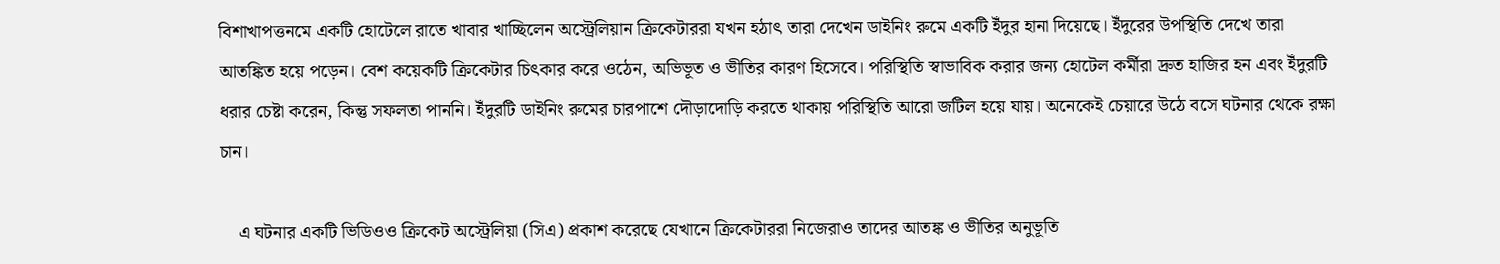বিশাখাপত্তনমে একটি হোটেলে রাতে খাবার খাচ্ছিলেন অস্ট্রেলিয়ান ক্রিকেটাররা যখন হঠাৎ তারা দেখেন ডাইনিং রুমে একটি ইঁদুর হানা দিয়েছে। ইঁদুরের উপস্থিতি দেখে তারা আতঙ্কিত হয়ে পড়েন। বেশ কয়েকটি ক্রিকেটার চিৎকার করে ওঠেন, অভিভূত ও ভীতির কারণ হিসেবে। পরিস্থিতি স্বাভাবিক করার জন্য হোটেল কর্মীরা দ্রুত হাজির হন এবং ইঁদুরটি ধরার চেষ্টা করেন, কিন্তু সফলতা পাননি। ইঁদুরটি ডাইনিং রুমের চারপাশে দৌড়াদোড়ি করতে থাকায় পরিস্থিতি আরো জটিল হয়ে যায়। অনেকেই চেয়ারে উঠে বসে ঘটনার থেকে রক্ষা চান।

    এ ঘটনার একটি ভিডিওও ক্রিকেট অস্ট্রেলিয়া (সিএ) প্রকাশ করেছে যেখানে ক্রিকেটাররা নিজেরাও তাদের আতঙ্ক ও ভীতির অনুভূতি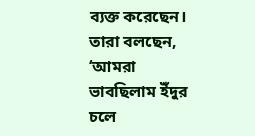ব্যক্ত করেছেন। তারা বলছেন, ‘আমরা ভাবছিলাম ইঁদুর চলে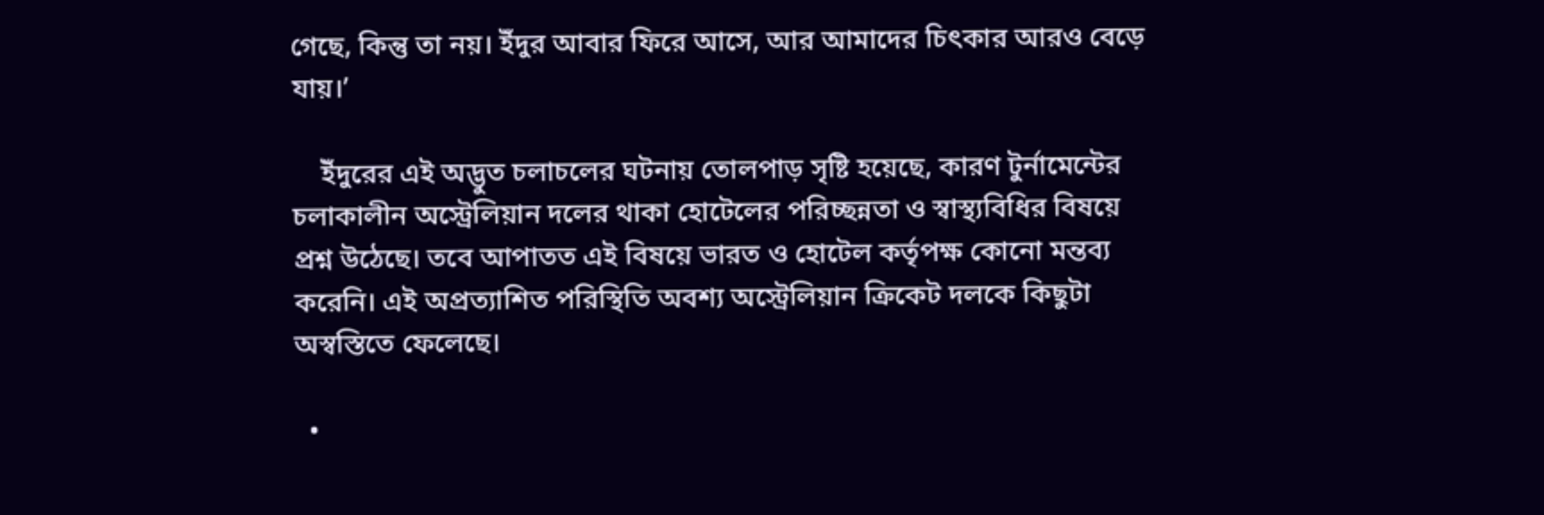গেছে, কিন্তু তা নয়। ইঁদুর আবার ফিরে আসে, আর আমাদের চিৎকার আরও বেড়ে যায়।’

    ইঁদুরের এই অদ্ভুত চলাচলের ঘটনায় তোলপাড় সৃষ্টি হয়েছে, কারণ টুর্নামেন্টের চলাকালীন অস্ট্রেলিয়ান দলের থাকা হোটেলের পরিচ্ছন্নতা ও স্বাস্থ্যবিধির বিষয়ে প্রশ্ন উঠেছে। তবে আপাতত এই বিষয়ে ভারত ও হোটেল কর্তৃপক্ষ কোনো মন্তব্য করেনি। এই অপ্রত্যাশিত পরিস্থিতি অবশ্য অস্ট্রেলিয়ান ক্রিকেট দলকে কিছুটা অস্বস্তিতে ফেলেছে।

  •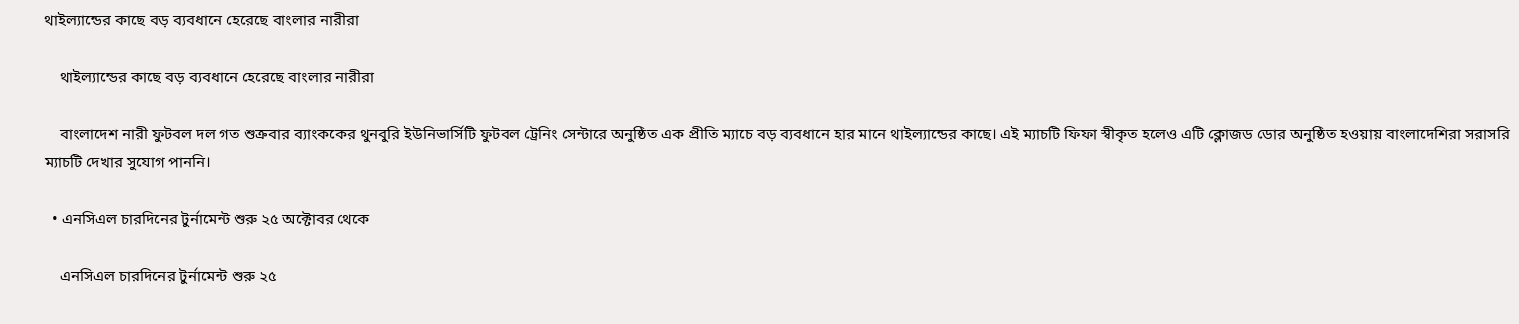থাইল্যান্ডের কাছে বড় ব্যবধানে হেরেছে বাংলার নারীরা

    থাইল্যান্ডের কাছে বড় ব্যবধানে হেরেছে বাংলার নারীরা

    বাংলাদেশ নারী ফুটবল দল গত শুক্রবার ব্যাংককের থুনবুরি ইউনিভার্সিটি ফুটবল ট্রেনিং সেন্টারে অনুষ্ঠিত এক প্রীতি ম্যাচে বড় ব্যবধানে হার মানে থাইল্যান্ডের কাছে। এই ম্যাচটি ফিফা স্বীকৃত হলেও এটি ক্লোজড ডোর অনুষ্ঠিত হওয়ায় বাংলাদেশিরা সরাসরি ম্যাচটি দেখার সুযোগ পাননি।

  • এনসিএল চারদিনের টুর্নামেন্ট শুরু ২৫ অক্টোবর থেকে

    এনসিএল চারদিনের টুর্নামেন্ট শুরু ২৫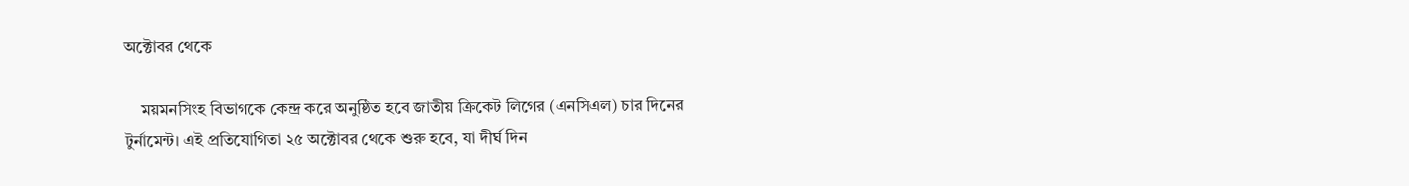অক্টোবর থেকে

    ময়মনসিংহ বিভাগকে কেন্দ্র করে অনুষ্ঠিত হবে জাতীয় ক্রিকেট লিগের (এনসিএল) চার দিনের টুর্নামেন্ট। এই প্রতিযোগিতা ২৫ অক্টোবর থেকে শুরু হবে, যা দীর্ঘ দিন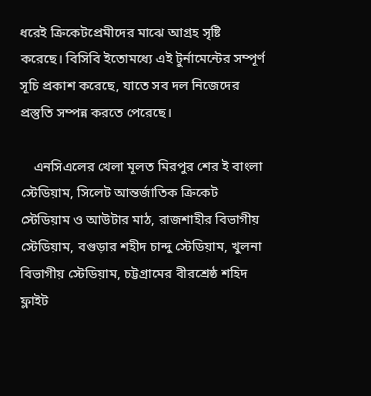ধরেই ক্রিকেটপ্রেমীদের মাঝে আগ্রহ সৃষ্টি করেছে। বিসিবি ইতোমধ্যে এই টুর্নামেন্টের সম্পূর্ণ সূচি প্রকাশ করেছে, যাতে সব দল নিজেদের প্রস্তুতি সম্পন্ন করতে পেরেছে।

    এনসিএলের খেলা মূলত মিরপুর শের ই বাংলা স্টেডিয়াম, সিলেট আন্তর্জাতিক ক্রিকেট স্টেডিয়াম ও আউটার মাঠ, রাজশাহীর বিভাগীয় স্টেডিয়াম, বগুড়ার শহীদ চান্দু স্টেডিয়াম, খুলনা বিভাগীয় স্টেডিয়াম, চট্টগ্রামের বীরশ্রেষ্ঠ শহিদ ফ্লাইট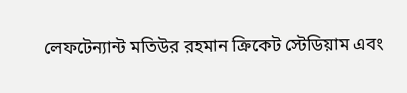লেফটেন্যান্ট মতিউর রহমান ক্রিকেট স্টেডিয়াম এবং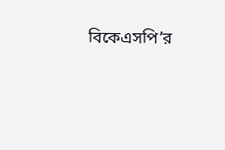বিকেএসপি’র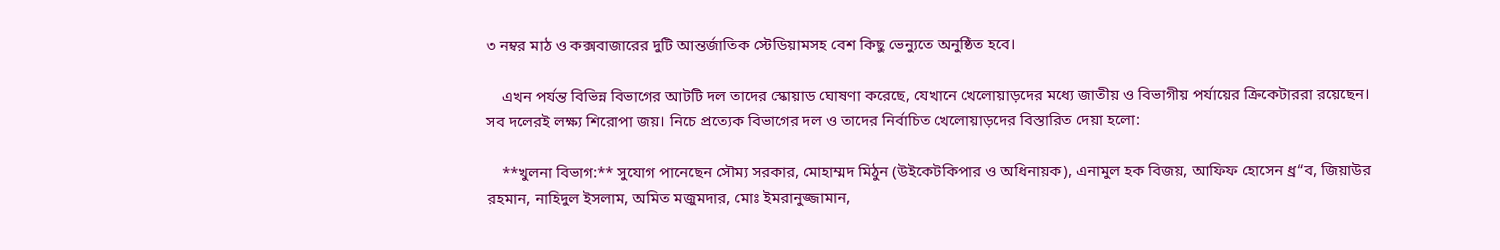৩ নম্বর মাঠ ও কক্সবাজারের দুটি আন্তর্জাতিক স্টেডিয়ামসহ বেশ কিছু ভেন্যুতে অনুষ্ঠিত হবে।

    এখন পর্যন্ত বিভিন্ন বিভাগের আটটি দল তাদের স্কোয়াড ঘোষণা করেছে, যেখানে খেলোয়াড়দের মধ্যে জাতীয় ও বিভাগীয় পর্যায়ের ক্রিকেটাররা রয়েছেন। সব দলেরই লক্ষ্য শিরোপা জয়। নিচে প্রত্যেক বিভাগের দল ও তাদের নির্বাচিত খেলোয়াড়দের বিস্তারিত দেয়া হলো:

    **খুলনা বিভাগ:** সুযোগ পানেছেন সৌম্য সরকার, মোহাম্মদ মিঠুন (উইকেটকিপার ও অধিনায়ক), এনামুল হক বিজয়, আফিফ হোসেন ধ্র“ব, জিয়াউর রহমান, নাহিদুল ইসলাম, অমিত মজুমদার, মোঃ ইমরানুজ্জামান,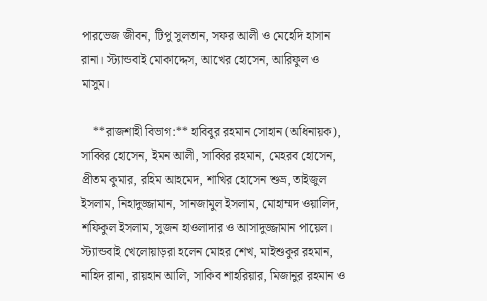পারভেজ জীবন, টিপু সুলতান, সফর আলী ও মেহেদি হাসান রানা। স্ট্যান্ডবাই মোকাদ্দেস, আখের হোসেন, আরিফুল ও মাসুম।

    **রাজশাহী বিভাগ:** হাবিবুর রহমান সোহান (অধিনায়ক), সাব্বির হোসেন, ইমন আলী, সাব্বির রহমান, মেহরব হোসেন, প্রীতম কুমার, রহিম আহমেদ, শাখির হোসেন শুভ্র, তাইজুল ইসলাম, নিহাদুজ্জামান, সানজামুল ইসলাম, মোহাম্মদ ওয়ালিদ, শফিকুল ইসলাম, সুজন হাওলাদার ও আসাদুজ্জামান পায়েল। স্ট্যান্ডবাই খেলোয়াড়রা হলেন মোহর শেখ, মাইশুকুর রহমান, নাহিদ রানা, রায়হান আলি, সাকিব শাহরিয়ার, মিজানুর রহমান ও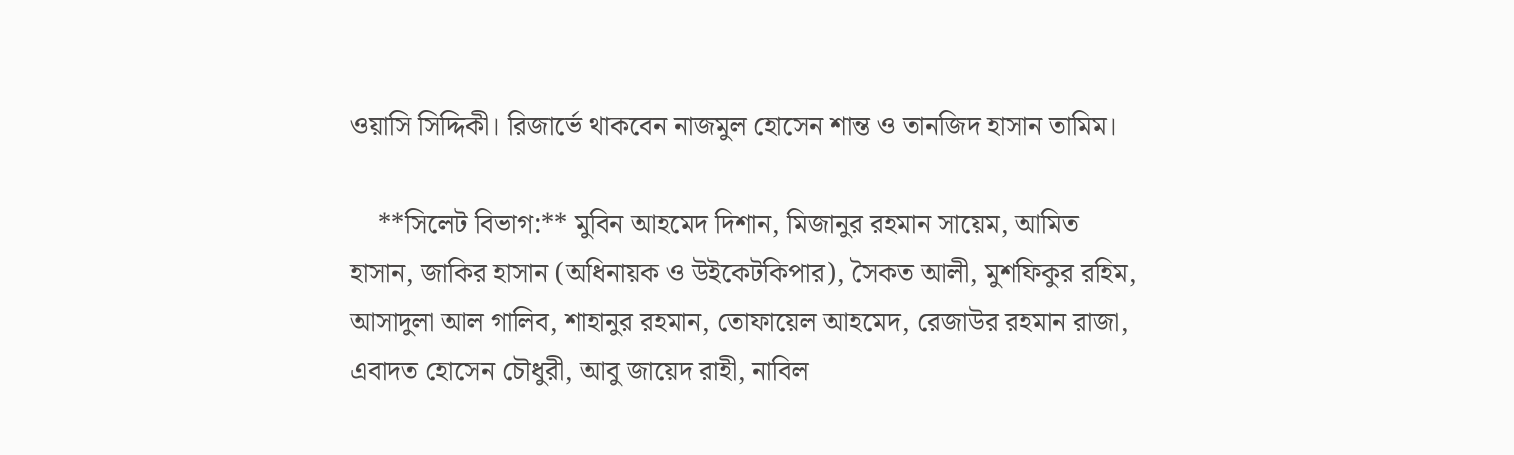ওয়াসি সিদ্দিকী। রিজার্ভে থাকবেন নাজমুল হোসেন শান্ত ও তানজিদ হাসান তামিম।

    **সিলেট বিভাগ:** মুবিন আহমেদ দিশান, মিজানুর রহমান সায়েম, আমিত হাসান, জাকির হাসান (অধিনায়ক ও উইকেটকিপার), সৈকত আলী, মুশফিকুর রহিম, আসাদুলা আল গালিব, শাহানুর রহমান, তোফায়েল আহমেদ, রেজাউর রহমান রাজা, এবাদত হোসেন চৌধুরী, আবু জায়েদ রাহী, নাবিল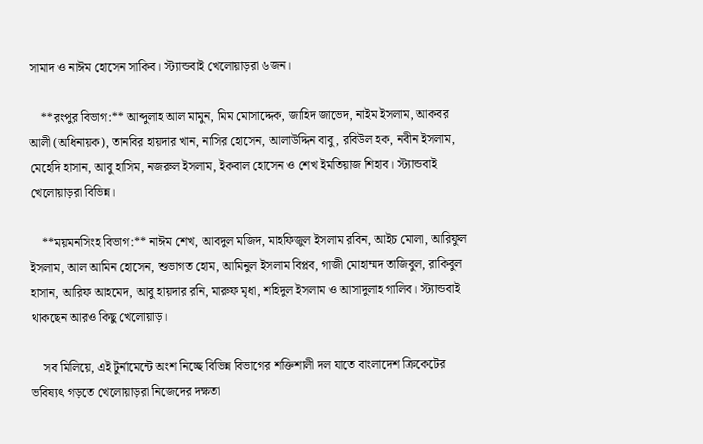সামাদ ও নাঈম হোসেন সাকিব। স্ট্যান্ডবাই খেলোয়াড়রা ৬জন।

    **রংপুর বিভাগ:** আব্দুলাহ আল মামুন, মিম মোসাদ্দেক, জাহিদ জাভেদ, নাইম ইসলাম, আকবর আলী (অধিনায়ক), তানবির হায়দার খান, নাসির হোসেন, আলাউদ্দিন বাবু, রবিউল হক, নবীন ইসলাম, মেহেদি হাসান, আবু হাসিম, নজরুল ইসলাম, ইকবাল হোসেন ও শেখ ইমতিয়াজ শিহাব। স্ট্যান্ডবাই খেলোয়াড়রা বিভিন্ন।

    **ময়মনসিংহ বিভাগ:** নাঈম শেখ, আবদুল মজিদ, মাহফিজুল ইসলাম রবিন, আইচ মোলা, আরিফুল ইসলাম, আল আমিন হোসেন, শুভাগত হোম, আমিনুল ইসলাম বিপ্লব, গাজী মোহাম্মদ তাজিবুল, রাকিবুল হাসান, আরিফ আহমেদ, আবু হায়দার রনি, মারুফ মৃধা, শহিদুল ইসলাম ও আসাদুলাহ গালিব। স্ট্যান্ডবাই থাকছেন আরও কিছু খেলোয়াড়।

    সব মিলিয়ে, এই টুর্নামেন্টে অংশ নিচ্ছে বিভিন্ন বিভাগের শক্তিশালী দল যাতে বাংলাদেশ ক্রিকেটের ভবিষ্যৎ গড়তে খেলোয়াড়রা নিজেদের দক্ষতা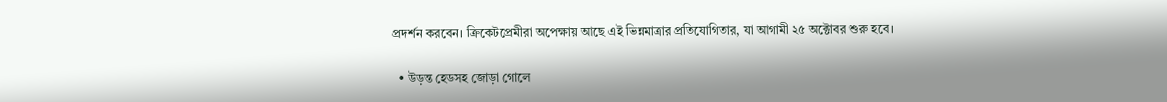প্রদর্শন করবেন। ক্রিকেটপ্রেমীরা অপেক্ষায় আছে এই ভিন্নমাত্রার প্রতিযোগিতার, যা আগামী ২৫ অক্টোবর শুরু হবে।

  • উড়ন্ত হেডসহ জোড়া গোলে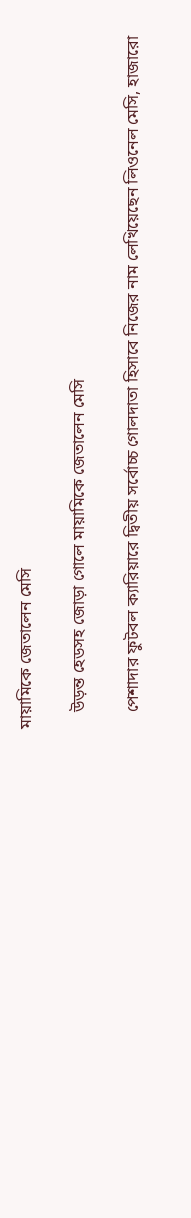মায়ামিকে জেতালেন মেসি

    উড়ন্ত হেডসহ জোড়া গোলে মায়ামিকে জেতালেন মেসি

    পেশাদার ফুটবল ক্যারিয়ারে দ্বিতীয় সর্বোচ্চ গোলদাতা হিসাবে নিজের নাম লেখিয়েছেন লিওনেল মেসি, হাজারো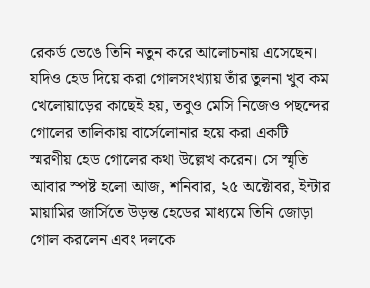রেকর্ড ভেঙে তিনি নতুন করে আলোচনায় এসেছেন। যদিও হেড দিয়ে করা গোলসংখ্যায় তাঁর তুলনা খুব কম খেলোয়াড়ের কাছেই হয়, তবুও মেসি নিজেও পছন্দের গোলের তালিকায় বার্সেলোনার হয়ে করা একটি স্মরণীয় হেড গোলের কথা উল্লেখ করেন। সে স্মৃতি আবার স্পষ্ট হলো আজ, শনিবার, ২৫ অক্টোবর, ইন্টার মায়ামির জার্সিতে উড়ন্ত হেডের মাধ্যমে তিনি জোড়া গোল করলেন এবং দলকে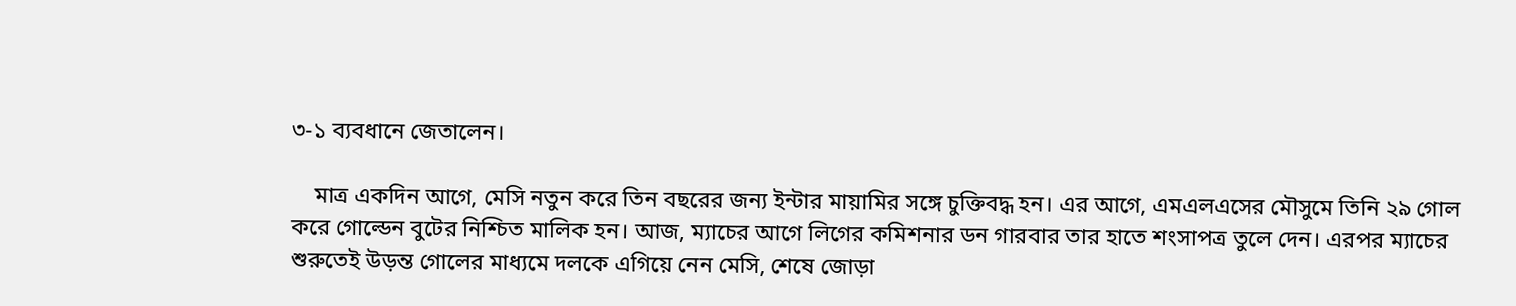৩-১ ব্যবধানে জেতালেন।

    মাত্র একদিন আগে, মেসি নতুন করে তিন বছরের জন্য ইন্টার মায়ামির সঙ্গে চুক্তিবদ্ধ হন। এর আগে, এমএলএসের মৌসুমে তিনি ২৯ গোল করে গোল্ডেন বুটের নিশ্চিত মালিক হন। আজ, ম্যাচের আগে লিগের কমিশনার ডন গারবার তার হাতে শংসাপত্র তুলে দেন। এরপর ম্যাচের শুরুতেই উড়ন্ত গোলের মাধ্যমে দলকে এগিয়ে নেন মেসি, শেষে জোড়া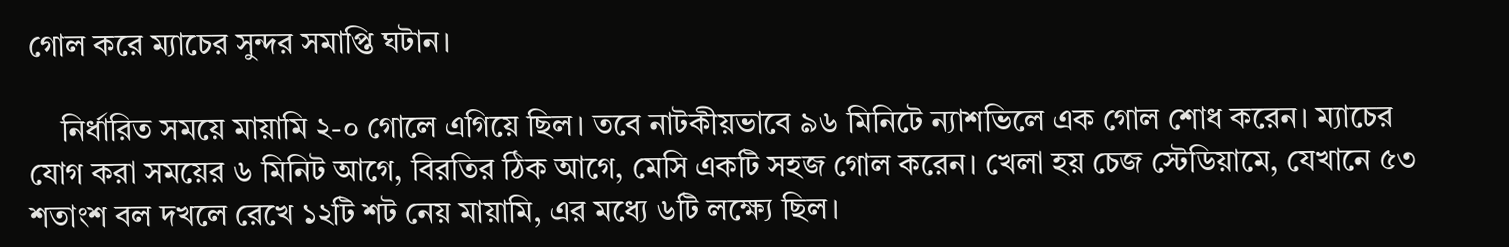গোল করে ম্যাচের সুন্দর সমাপ্তি ঘটান।

    নির্ধারিত সময়ে মায়ামি ২-০ গোলে এগিয়ে ছিল। তবে নাটকীয়ভাবে ৯৬ মিনিটে ন্যাশভিলে এক গোল শোধ করেন। ম্যাচের যোগ করা সময়ের ৬ মিনিট আগে, বিরতির ঠিক আগে, মেসি একটি সহজ গোল করেন। খেলা হয় চেজ স্টেডিয়ামে, যেখানে ৫৩ শতাংশ বল দখলে রেখে ১২টি শট নেয় মায়ামি, এর মধ্যে ৬টি লক্ষ্যে ছিল।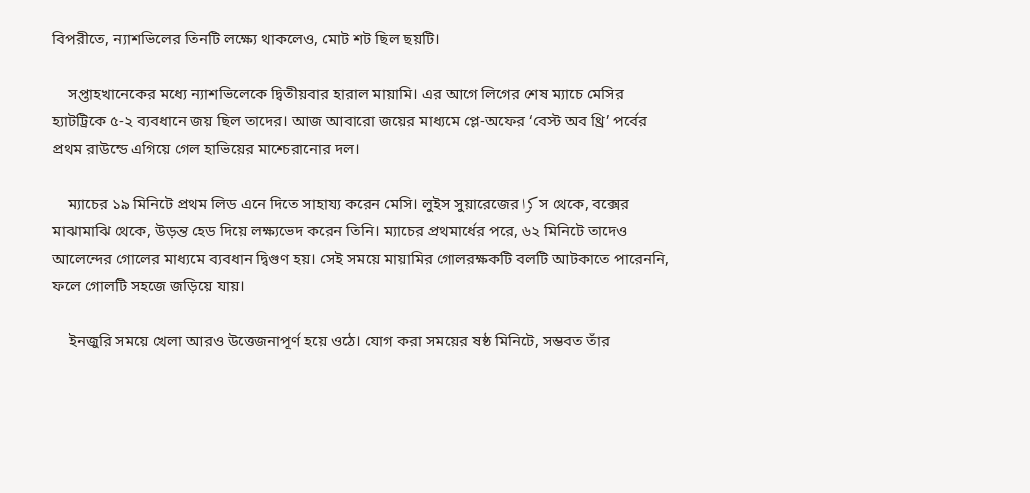বিপরীতে, ন্যাশভিলের তিনটি লক্ষ্যে থাকলেও, মোট শট ছিল ছয়টি।

    সপ্তাহখানেকের মধ্যে ন্যাশভিলেকে দ্বিতীয়বার হারাল মায়ামি। এর আগে লিগের শেষ ম্যাচে মেসির হ্যাটট্রিকে ৫-২ ব্যবধানে জয় ছিল তাদের। আজ আবারো জয়ের মাধ্যমে প্লে-অফের ‘বেস্ট অব থ্রি’ পর্বের প্রথম রাউন্ডে এগিয়ে গেল হাভিয়ের মাশ্চেরানোর দল।

    ম্যাচের ১৯ মিনিটে প্রথম লিড এনে দিতে সাহায্য করেন মেসি। লুইস সুয়ারেজের کراস থেকে, বক্সের মাঝামাঝি থেকে, উড়ন্ত হেড দিয়ে লক্ষ্যভেদ করেন তিনি। ম্যাচের প্রথমার্ধের পরে, ৬২ মিনিটে তাদেও আলেন্দের গোলের মাধ্যমে ব্যবধান দ্বিগুণ হয়। সেই সময়ে মায়ামির গোলরক্ষকটি বলটি আটকাতে পারেননি, ফলে গোলটি সহজে জড়িয়ে যায়।

    ইনজুরি সময়ে খেলা আরও উত্তেজনাপূর্ণ হয়ে ওঠে। যোগ করা সময়ের ষষ্ঠ মিনিটে, সম্ভবত তাঁর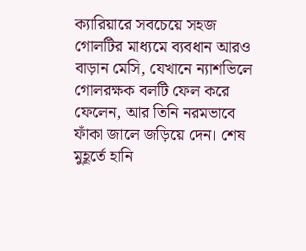ক্যারিয়ারে সবচেয়ে সহজ গোলটির মাধ্যমে ব্যবধান আরও বাড়ান মেসি, যেখানে ন্যাশভিলে গোলরক্ষক বলটি ফেল করে ফেলেন, আর তিনি নরমভাবে ফাঁকা জালে জড়িয়ে দেন। শেষ মুহূর্তে হানি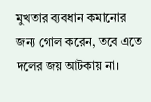মুখতার ব্যবধান কমানোর জন্য গোল করেন, তবে এতে দলের জয় আটকায় না।